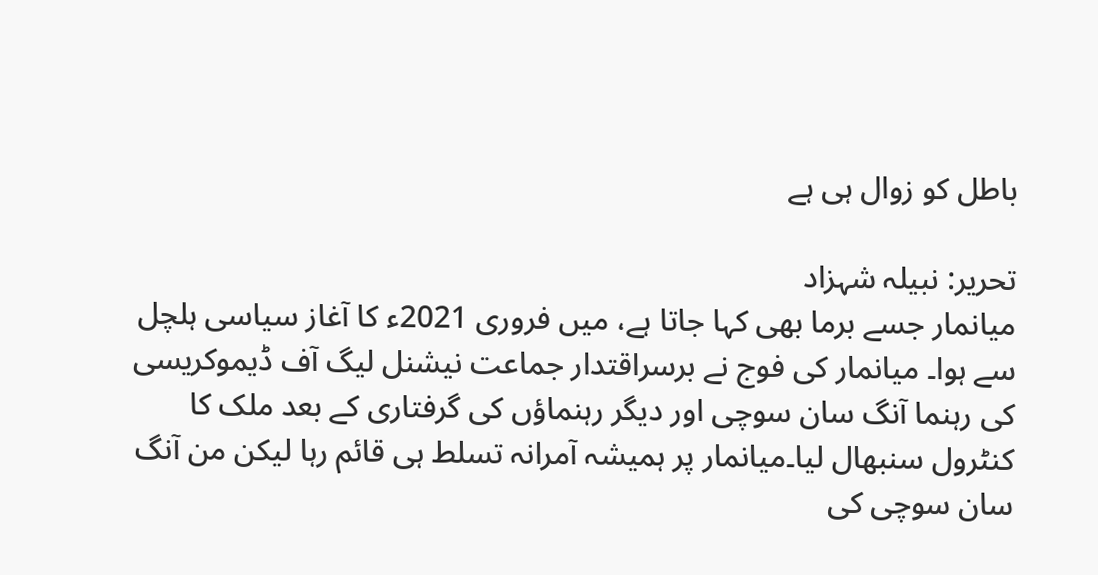باطل کو زوال ہی ہے

تحریر: نبیلہ شہزاد
میانمار جسے برما بھی کہا جاتا ہے، میں فروری 2021ء کا آغاز سیاسی ہلچل سے ہوا۔ میانمار کی فوج نے برسراقتدار جماعت نیشنل لیگ آف ڈیموکریسی کی رہنما آنگ سان سوچی اور دیگر رہنماؤں کی گرفتاری کے بعد ملک کا کنٹرول سنبھال لیا۔میانمار پر ہمیشہ آمرانہ تسلط ہی قائم رہا لیکن من آنگ سان سوچی کی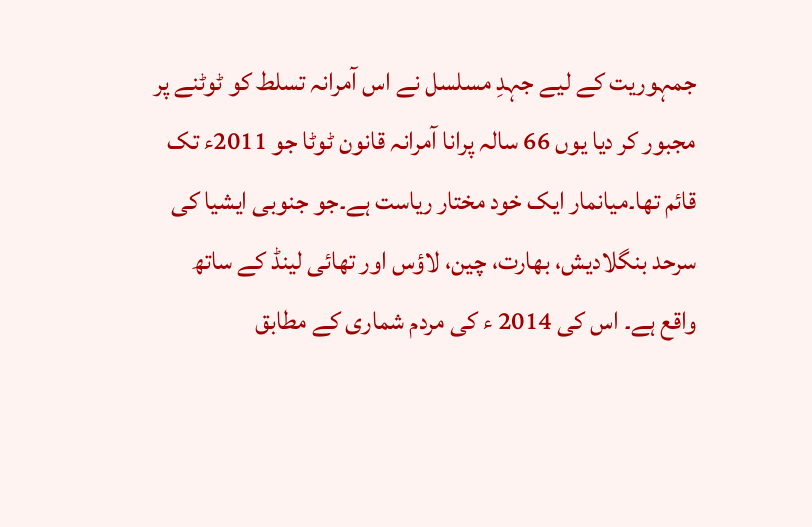جمہوریت کے لیے جہدِ مسلسل نے اس آمرانہ تسلط کو ٹوٹنے پر مجبور کر دیا یوں 66 سالہ پرانا آمرانہ قانون ٹوٹا جو 2011ء تک قائم تھا۔میانمار ایک خود مختار ریاست ہے۔جو جنوبی ایشیا کی سرحد بنگلادیش، بھارت، چین، لاؤس اور تھائی لینڈ کے ساتھ واقع ہے۔ اس کی 2014 ء کی مردم شماری کے مطابق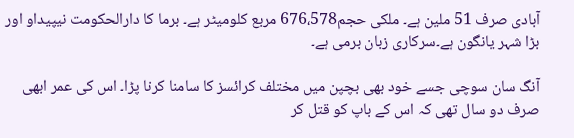آبادی صرف 51 ملین ہے۔ ملکی حجم676،578 مربع کلومیٹر ہے۔ برما کا دارالحکومت نیپیداو اور بڑا شہر یانگون ہے۔سرکاری زبان برمی ہے۔

آنگ سان سوچی جسے خود بھی بچپن میں مختلف کرائسز کا سامنا کرنا پڑا۔ اس کی عمر ابھی صرف دو سال تھی کہ اس کے باپ کو قتل کر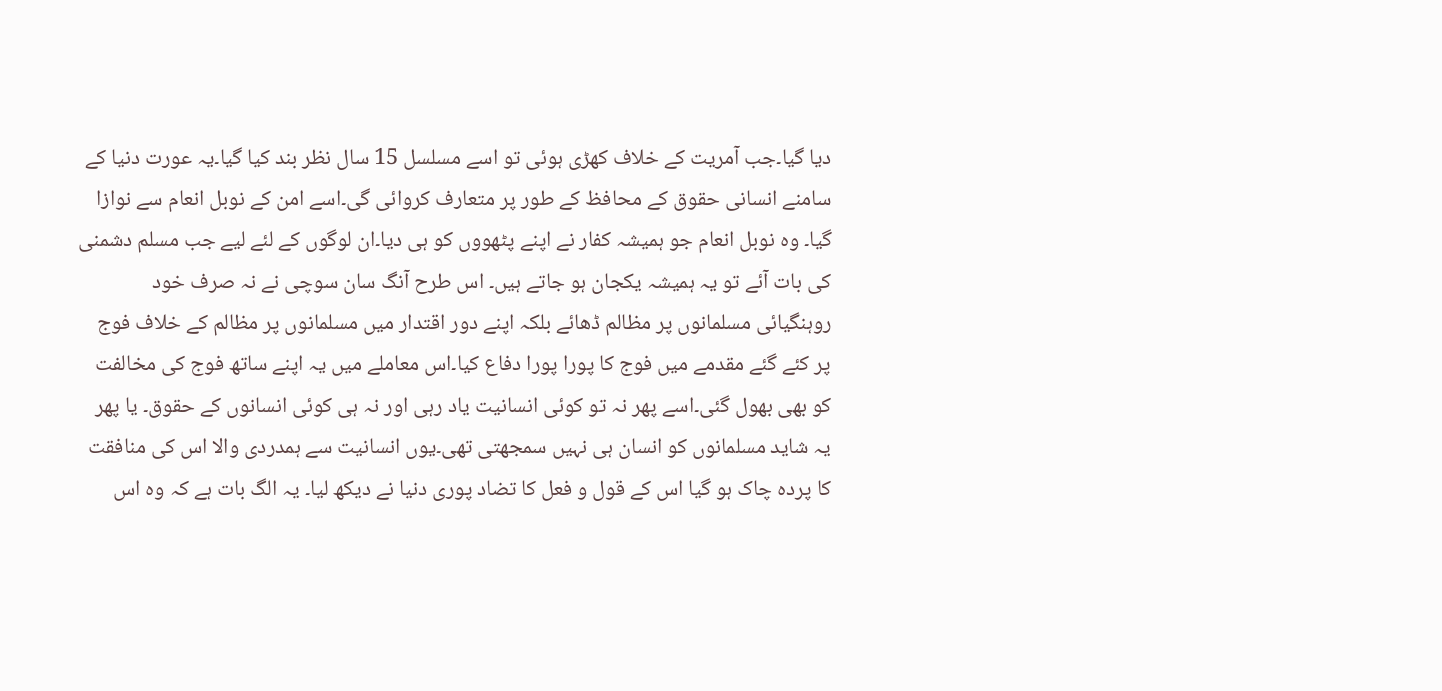دیا گیا۔جب آمریت کے خلاف کھڑی ہوئی تو اسے مسلسل 15 سال نظر بند کیا گیا۔یہ عورت دنیا کے سامنے انسانی حقوق کے محافظ کے طور پر متعارف کروائی گی۔اسے امن کے نوبل انعام سے نوازا گیا۔ وہ نوبل انعام جو ہمیشہ کفار نے اپنے پٹھووں کو ہی دیا۔ان لوگوں کے لئے لیے جب مسلم دشمنی کی بات آئے تو یہ ہمیشہ یکجان ہو جاتے ہیں۔ اس طرح آنگ سان سوچی نے نہ صرف خود روہنگیائی مسلمانوں پر مظالم ڈھائے بلکہ اپنے دور اقتدار میں مسلمانوں پر مظالم کے خلاف فوج پر کئے گئے مقدمے میں فوج کا پورا پورا دفاع کیا۔اس معاملے میں یہ اپنے ساتھ فوج کی مخالفت کو بھی بھول گئی۔اسے پھر نہ تو کوئی انسانیت یاد رہی اور نہ ہی کوئی انسانوں کے حقوق۔ یا پھر یہ شاید مسلمانوں کو انسان ہی نہیں سمجھتی تھی۔یوں انسانیت سے ہمدردی والا اس کی منافقت کا پردہ چاک ہو گیا اس کے قول و فعل کا تضاد پوری دنیا نے دیکھ لیا۔ یہ الگ بات ہے کہ وہ اس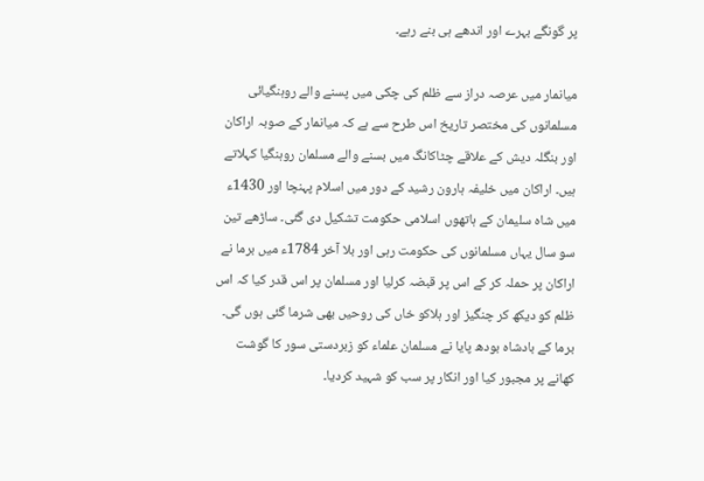پر گونگے بہرے اور اندھے ہی بنے رہے۔

میانمار میں عرصہ دراز سے ظلم کی چکی میں پسنے والے روہنگیائی مسلمانوں کی مختصر تاریخ اس طرح سے ہے کہ میانمار کے صوبہ اراکان اور بنگلہ دیش کے علاقے چٹاکانگ میں بسنے والے مسلمان روہنگیا کہلاتے ہیں۔ اراکان میں خلیفہ ہارون رشید کے دور میں اسلام پہنچا اور 1430ء میں شاہ سلیمان کے ہاتھوں اسلامی حکومت تشکیل دی گئی۔ ساڑھے تین سو سال یہاں مسلمانوں کی حکومت رہی اور بلا آخر 1784ء میں برما نے اراکان پر حملہ کر کے اس پر قبضہ کرلیا اور مسلمان پر اس قدر کیا کہ اس ظلم کو دیکھ کر چنگیز اور ہلاکو خاں کی روحیں بھی شرما گئی ہوں گی۔ برما کے بادشاہ بودھ پایا نے مسلمان علماء کو زبردستی سور کا گوشت کھانے پر مجبور کیا اور انکار پر سب کو شہید کردیا۔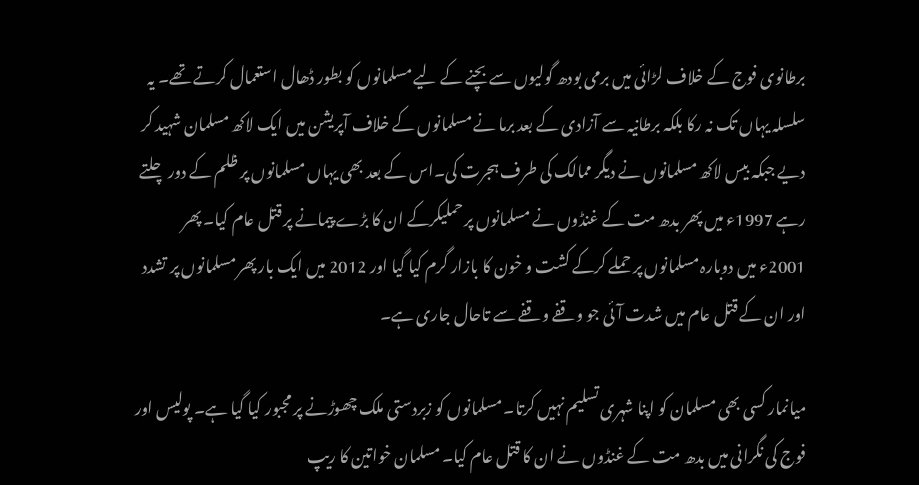برطانوی فوج کے خلاف لڑائی میں برمی بودھ گولیوں سے بچنے کے لیے مسلمانوں کو بطور ڈھال استعمال کرتے تھے۔ یہ سلسلہ یہاں تک نہ رکا بلکہ برطانیہ سے آزادی کے بعد برما نے مسلمانوں کے خلاف آپریشن میں ایک لاکھ مسلمان شہید کر دیے جبکہ بیس لاکھ مسلمانوں نے دیگر ممالک کی طرف ہجرت کی۔اس کے بعد بھی یہاں مسلمانوں پر ظلم کے دور چلتے رہے 1997ء میں پھر بدھ مت کے غنڈوں نے مسلمانوں پر حملیکرکے ان کا بڑے پیمانے پر قتل عام کیا۔ پھر 2001ء میں دوبارہ مسلمانوں پر حملے کرکے کشت و خون کا بازار گرم کیا گیا اور 2012 میں ایک بار پھر مسلمانوں پر تشدد اور ان کے قتل عام میں شدت آئی جو وقفے وقفے سے تاحال جاری ہے۔

میانمار کسی بھی مسلمان کو اپنا شہری تسلیم نہیں کرتا۔ مسلمانوں کو زبردستی ملک چھوڑنے پر مجبور کیا گیا ہے۔ پولیس اور فوج کی نگرانی میں بدھ مت کے غنڈوں نے ان کا قتل عام کیا۔ مسلمان خواتین کا ریپ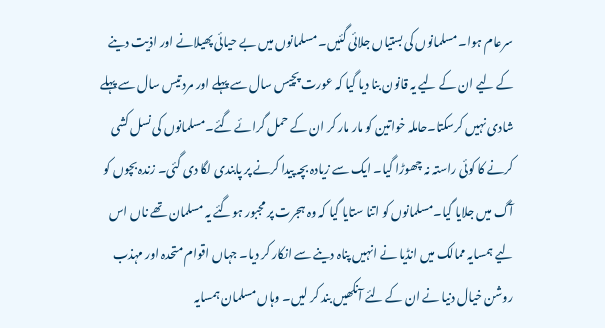سرعام ہوا۔ مسلمانوں کی بستیاں جلائی گئیں۔ مسلمانوں میں بے حیائی پھیلانے اور اذیت دینے کے لیے ان کے لیے یہ قانون بنا دیا گیا کہ عورت پچیس سال سے پہلے اور مرد تیس سال سے پہلے شادی نہیں کرسکتا۔حاملہ خواتین کو مار مار کر ان کے حمل گرائے گئے۔مسلمانوں کی نسل کشی کرنے کا کوئی راستہ نہ چھوڑا گیا۔ ایک سے زیادہ بچہ پیدا کرنے پر پابندی لگا دی گئی۔ زندہ بچوں کو آگ میں جلایا گیا۔مسلمانوں کو اتنا ستایا گیا کہ وہ ہجرت پر مجبور ہوگئے یہ مسلمان تھے ناں اس لیے ہمسایہ ممالک میں انڈیا نے انہیں پناہ دینے سے انکار کر دیا۔ جہاں اقوام متحدہ اور مہذب روشن خیال دنیا نے ان کے لئے آنکھیں بند کر لیں۔ وہاں مسلمان ہمسایہ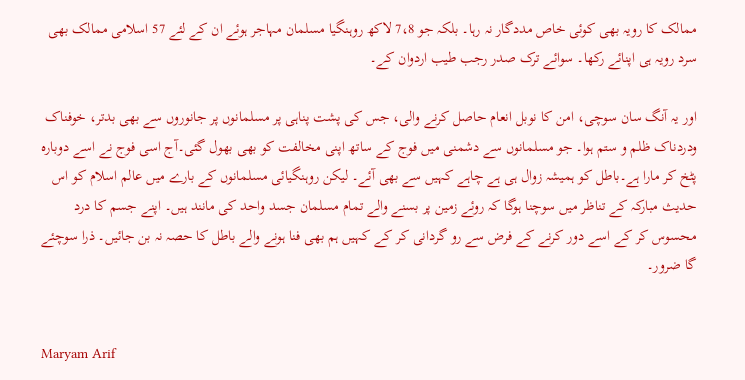ممالک کا رویہ بھی کوئی خاص مددگار نہ رہا۔ بلکہ جو 7،8 لاکھ روہنگیا مسلمان مہاجر ہوئے ان کے لئے 57 اسلامی ممالک بھی سرد رویہ ہی اپنائے رکھا۔ سوائے ترک صدر رجب طیب اردوان کے۔

اور یہ آنگ سان سوچی، امن کا نوبل انعام حاصل کرنے والی، جس کی پشت پناہی پر مسلمانوں پر جانوروں سے بھی بدتر، خوفناک ودردناک ظلم و ستم ہوا۔ جو مسلمانوں سے دشمنی میں فوج کے ساتھ اپنی مخالفت کو بھی بھول گئی۔آج اسی فوج نے اسے دوبارہ پٹخ کر مارا ہے۔باطل کو ہمیشہ زوال ہی ہے چاہے کہیں سے بھی آئے۔ لیکن روہنگیائی مسلمانوں کے بارے میں عالم اسلام کو اس حدیث مبارکہ کے تناظر میں سوچنا ہوگا کہ روئے زمین پر بسنے والے تمام مسلمان جسد واحد کی مانند ہیں۔ اپنے جسم کا درد محسوس کر کے اسے دور کرنے کے فرض سے رو گردانی کر کے کہیں ہم بھی فنا ہونے والے باطل کا حصہ نہ بن جائیں۔ ذرا سوچئے گا ضرور۔


Maryam Arif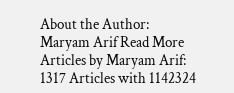About the Author: Maryam Arif Read More Articles by Maryam Arif: 1317 Articles with 1142324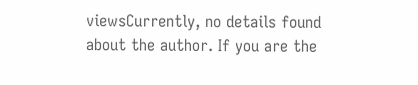viewsCurrently, no details found about the author. If you are the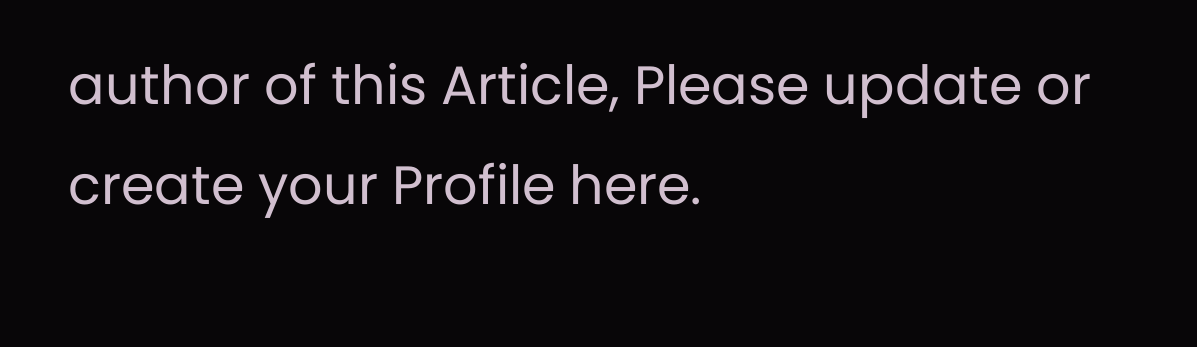author of this Article, Please update or create your Profile here.